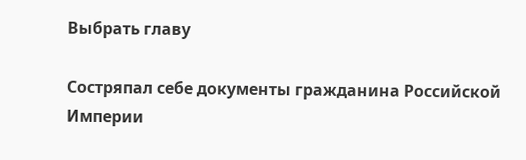Выбрать главу

Состряпал себе документы гражданина Российской Империи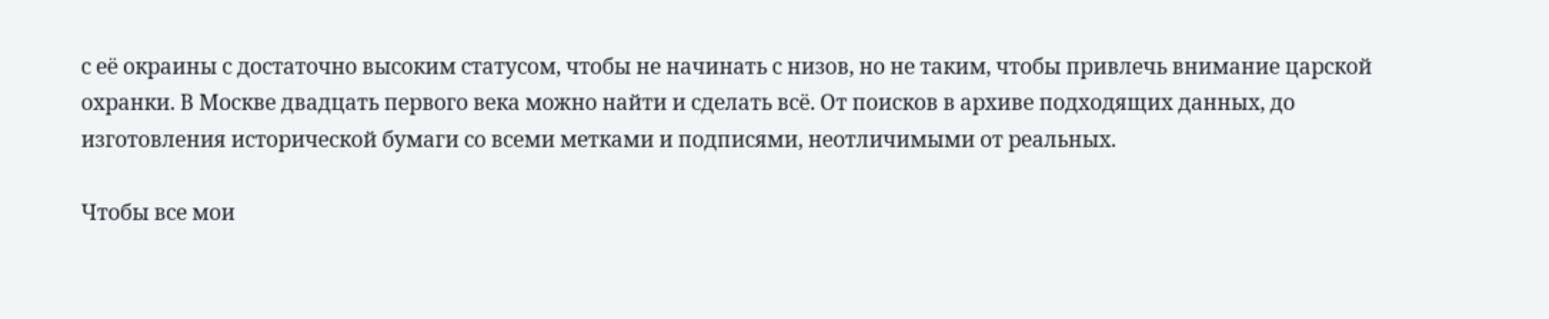с её окраины с достаточно высоким статусом, чтобы не начинать с низов, но не таким, чтобы привлечь внимание царской охранки. В Москве двадцать первого века можно найти и сделать всё. От поисков в архиве подходящих данных, до изготовления исторической бумаги со всеми метками и подписями, неотличимыми от реальных.

Чтобы все мои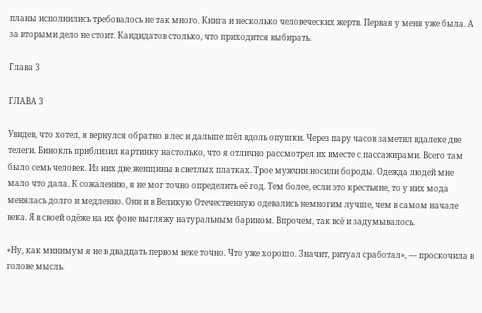планы исполнились требовалось не так много. Книга и несколько человеческих жертв. Первая у меня уже была. А за вторыми дело не стоит. Кандидатов столько, что приходится выбирать.

Глава 3

ГЛАВА 3

Увидев, что хотел, я вернулся обратно в лес и дальше шёл вдоль опушки. Через пару часов заметил вдалеке две телеги. Бинокль приблизил картинку настолько, что я отлично рассмотрел их вместе с пассажирами. Всего там было семь человек. Из них две женщины в светлых платках. Трое мужчин носили бороды. Одежда людей мне мало что дала. К сожалению, я не мог точно определить её год. Тем более, если это крестьяне, то у них мода менялась долго и медленно. Они и в Великую Отечественную одевались немногим лучше, чем в самом начале века. Я в своей одёже на их фоне выгляжу натуральным барином. Впрочем, так всё и задумывалось.

«Ну, как минимум я не в двадцать первом веке точно. Что уже хорошо. Значит, ритуал сработал», — проскочила в голове мысль.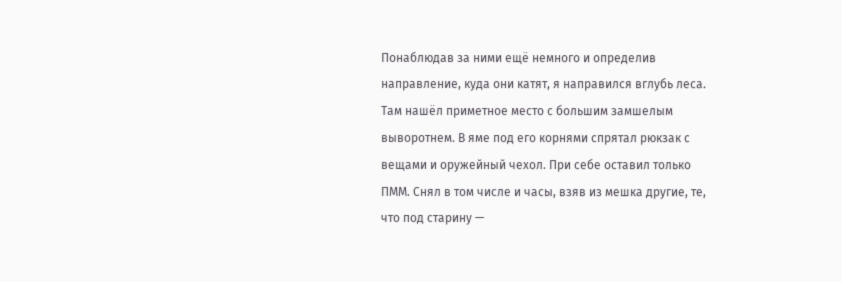Понаблюдав за ними ещё немного и определив направление, куда они катят, я направился вглубь леса. Там нашёл приметное место с большим замшелым выворотнем. В яме под его корнями спрятал рюкзак с вещами и оружейный чехол. При себе оставил только ПММ. Снял в том числе и часы, взяв из мешка другие, те, что под старину —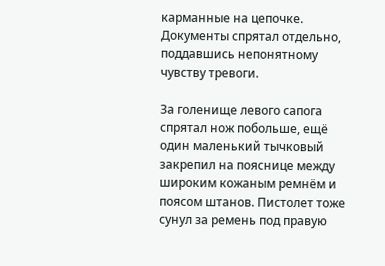карманные на цепочке. Документы спрятал отдельно, поддавшись непонятному чувству тревоги.

За голенище левого сапога спрятал нож побольше, ещё один маленький тычковый закрепил на пояснице между широким кожаным ремнём и поясом штанов. Пистолет тоже сунул за ремень под правую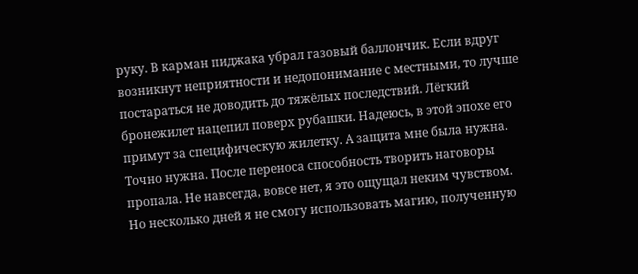руку. В карман пиджака убрал газовый баллончик. Если вдруг возникнут неприятности и недопонимание с местными, то лучше постараться не доводить до тяжёлых последствий. Лёгкий бронежилет нацепил поверх рубашки. Надеюсь, в этой эпохе его примут за специфическую жилетку. А защита мне была нужна. Точно нужна. После переноса способность творить наговоры пропала. Не навсегда, вовсе нет, я это ощущал неким чувством. Но несколько дней я не смогу использовать магию, полученную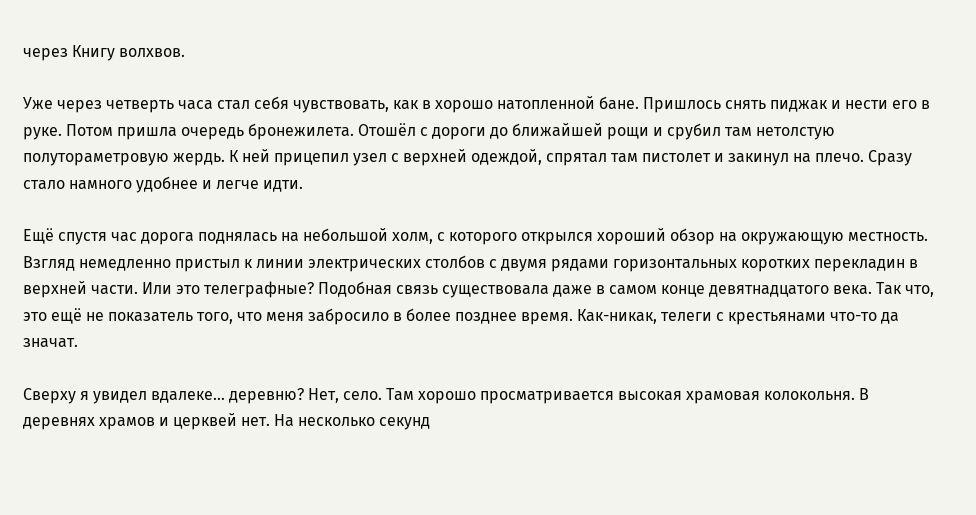через Книгу волхвов.

Уже через четверть часа стал себя чувствовать, как в хорошо натопленной бане. Пришлось снять пиджак и нести его в руке. Потом пришла очередь бронежилета. Отошёл с дороги до ближайшей рощи и срубил там нетолстую полутораметровую жердь. К ней прицепил узел с верхней одеждой, спрятал там пистолет и закинул на плечо. Сразу стало намного удобнее и легче идти.

Ещё спустя час дорога поднялась на небольшой холм, с которого открылся хороший обзор на окружающую местность. Взгляд немедленно пристыл к линии электрических столбов с двумя рядами горизонтальных коротких перекладин в верхней части. Или это телеграфные? Подобная связь существовала даже в самом конце девятнадцатого века. Так что, это ещё не показатель того, что меня забросило в более позднее время. Как-никак, телеги с крестьянами что-то да значат.

Сверху я увидел вдалеке… деревню? Нет, село. Там хорошо просматривается высокая храмовая колокольня. В деревнях храмов и церквей нет. На несколько секунд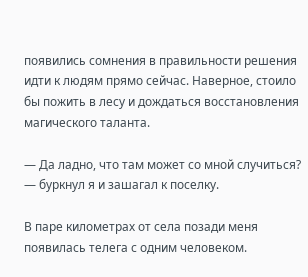появились сомнения в правильности решения идти к людям прямо сейчас. Наверное, стоило бы пожить в лесу и дождаться восстановления магического таланта.

— Да ладно, что там может со мной случиться? — буркнул я и зашагал к поселку.

В паре километрах от села позади меня появилась телега с одним человеком.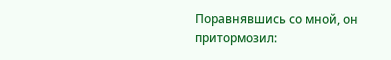Поравнявшись со мной, он притормозил: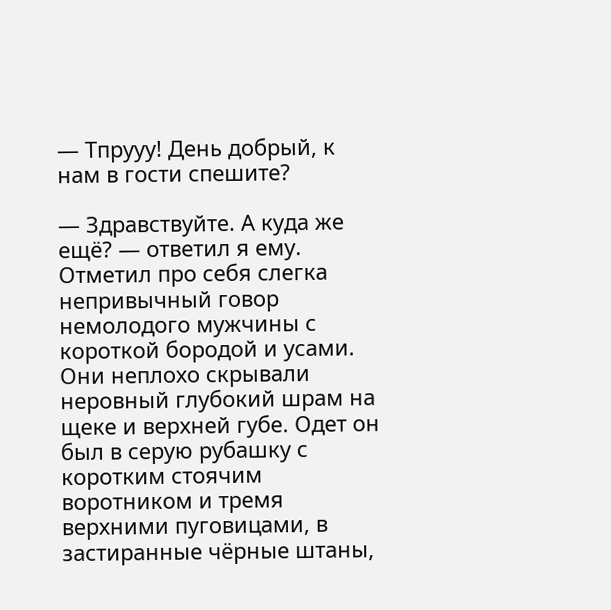— Тпрууу! День добрый, к нам в гости спешите?

— Здравствуйте. А куда же ещё? — ответил я ему. Отметил про себя слегка непривычный говор немолодого мужчины с короткой бородой и усами. Они неплохо скрывали неровный глубокий шрам на щеке и верхней губе. Одет он был в серую рубашку с коротким стоячим воротником и тремя верхними пуговицами, в застиранные чёрные штаны,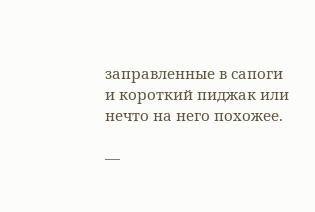заправленные в сапоги и короткий пиджак или нечто на него похожее.

—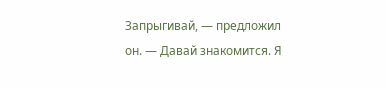Запрыгивай, — предложил он. — Давай знакомится. Я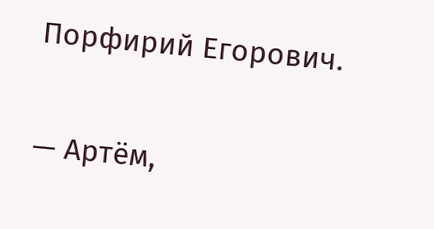Порфирий Егорович.

— Артём,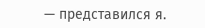— представился я.